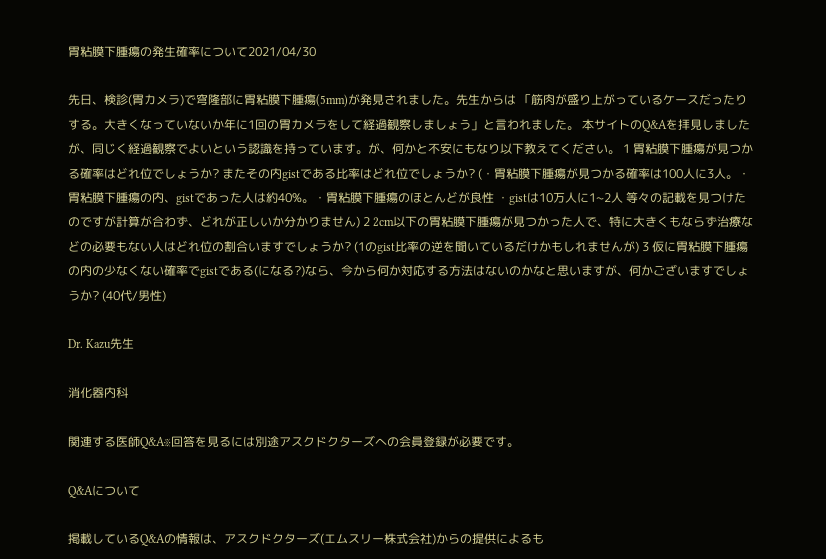胃粘膜下腫瘍の発生確率について2021/04/30

先日、検診(胃カメラ)で穹隆部に胃粘膜下腫瘍(5mm)が発見されました。先生からは 「筋肉が盛り上がっているケースだったりする。大きくなっていないか年に1回の胃カメラをして経過観察しましょう」と言われました。 本サイトのQ&Aを拝見しましたが、同じく経過観察でよいという認識を持っています。が、何かと不安にもなり以下教えてください。 1 胃粘膜下腫瘍が見つかる確率はどれ位でしょうか? またその内gistである比率はどれ位でしょうか? (・胃粘膜下腫瘍が見つかる確率は100人に3人。・胃粘膜下腫瘍の内、gistであった人は約40%。・胃粘膜下腫瘍のほとんどが良性 ・gistは10万人に1~2人 等々の記載を見つけたのですが計算が合わず、どれが正しいか分かりません) 2 2cm以下の胃粘膜下腫瘍が見つかった人で、特に大きくもならず治療などの必要もない人はどれ位の割合いますでしょうか? (1のgist比率の逆を聞いているだけかもしれませんが) 3 仮に胃粘膜下腫瘍の内の少なくない確率でgistである(になる?)なら、今から何か対応する方法はないのかなと思いますが、何かございますでしょうか? (40代/男性)

Dr. Kazu先生

消化器内科

関連する医師Q&A※回答を見るには別途アスクドクターズへの会員登録が必要です。

Q&Aについて

掲載しているQ&Aの情報は、アスクドクターズ(エムスリー株式会社)からの提供によるも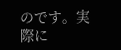のです。実際に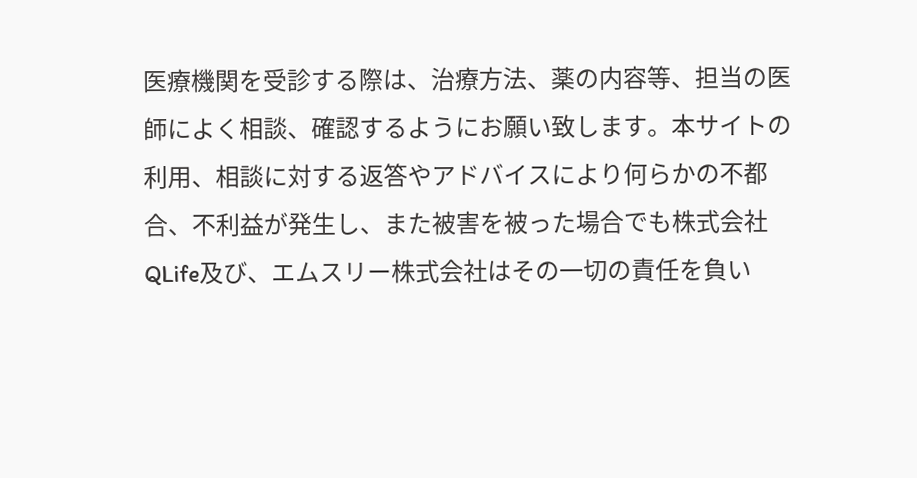医療機関を受診する際は、治療方法、薬の内容等、担当の医師によく相談、確認するようにお願い致します。本サイトの利用、相談に対する返答やアドバイスにより何らかの不都合、不利益が発生し、また被害を被った場合でも株式会社QLife及び、エムスリー株式会社はその一切の責任を負い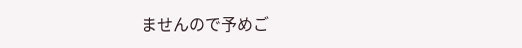ませんので予めご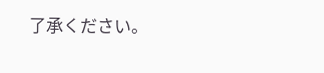了承ください。